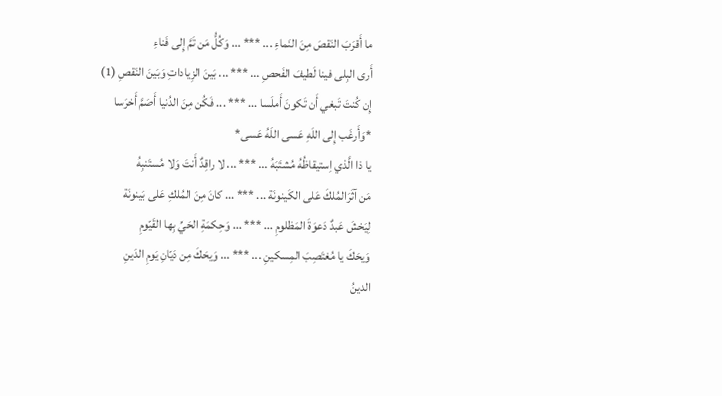ما أَقرَبَ النَقصَ مِنَ النَماءِ ... *** ... وَكُلُّ مَن تَمَّ إِلى فَناءِ
أَرى البِلى فينا لَطيفَ الفَحصِ ... *** ... بَينَ الزِياداتِ وَبَينَ النَقصِ (1)
إِن كُنتَ تَبغي أَن تَكونَ أَملَسا ... *** ... فَكُن مِنَ الدُنيا أَصَمَّ أَخرَسا
*وَأَرغَب إِلى اللَهِ عَسى اللَهُ عَسى*
يا ذا الَّذي اِستيقاظُهُ مُشتَبَهُ ... *** ... لا راقِدٌ أَنتَ وَلا مُستَنبِهُ
مَن آثَرَالمُلكَ عَلى الكَينونَة ... *** ... كانَ مِنَ المُلكِ عَلى بَينونَة
لِيَخشَ عَبدٌ دَعوَةَ المَظلومِ ... *** ... وَحِكمَةِ الحَيِّ بِها القَيّومِ
وَيحَكَ يا مُغتَصِبَ المِسكينِ ... *** ... وَيحَكَ مِن دَيّانِ يَومِ الدَينِ
الدينُ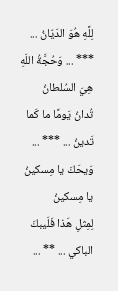لِلَّهِ هُوَ الدَيّانُ ... *** ... وَحُجَّةُ اللَهِ هِيَ السُلطانُ
تُدانُ يَومًا ما كَما تَدينُ ... *** ... وَيحَكَ يا مِسكينُ يا مِسكينُ
لِمِثلِ هَذا فَلَيبكَ الباكي ... ** ...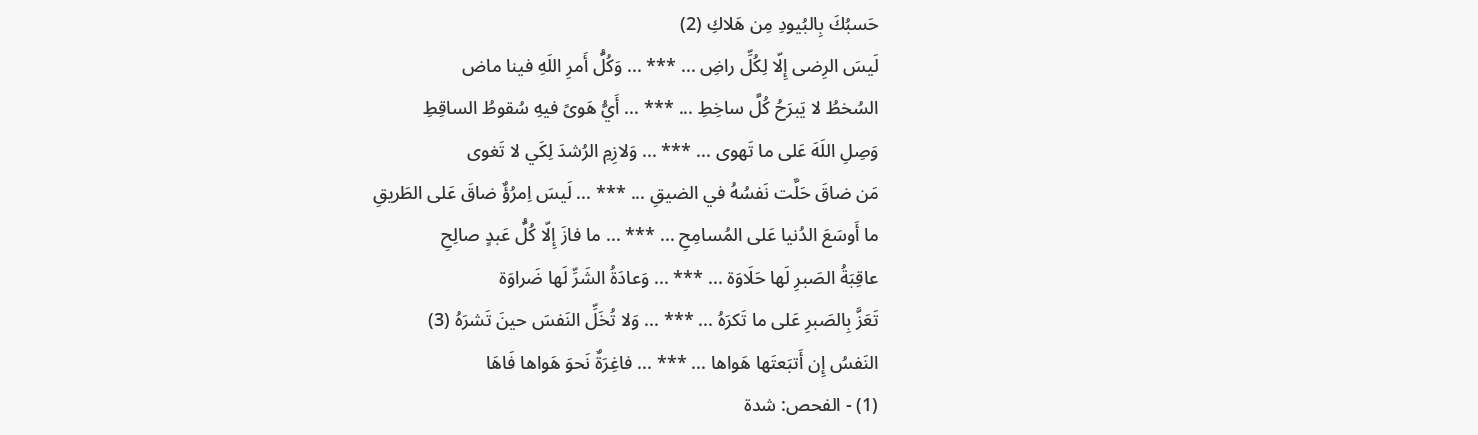حَسبُكَ بِالبُيودِ مِن هَلاكِ (2)
لَيسَ الرِضى إِلّا لِكُلِّ راضِ ... *** ... وَكُلُّ أَمرِ اللَهِ فينا ماض
السُخطُ لا يَبرَحُ كُلَّ ساخِطِ ... *** ... أَيُّ هَوىً فيهِ سُقوطُ الساقِطِ
وَصِلِ اللَهَ عَلى ما تَهوى ... *** ... وَلازِمِ الرُشدَ لِكَي لا تَغوى
مَن ضاقَ حَلَّت نَفسُهُ في الضيقِ ... *** ... لَيسَ اِمرُؤٌ ضاقَ عَلى الطَريقِ
ما أَوسَعَ الدُنيا عَلى المُسامِحِ ... *** ... ما فازَ إِلّا كُلُّ عَبدٍ صالِحِ
عاقِبَةُ الصَبرِ لَها حَلَاوَة ... *** ... وَعادَةُ الشَرِّ لَها ضَراوَة
تَعَزَّ بِالصَبرِ عَلى ما تَكرَهُ ... *** ... وَلا تُخَلِّ النَفسَ حينَ تَشرَهُ (3)
النَفسُ إِن أَتبَعتَها هَواها ... *** ... فاغِرَةٌ نَحوَ هَواها فَاهَا
(1) - الفحص: شدة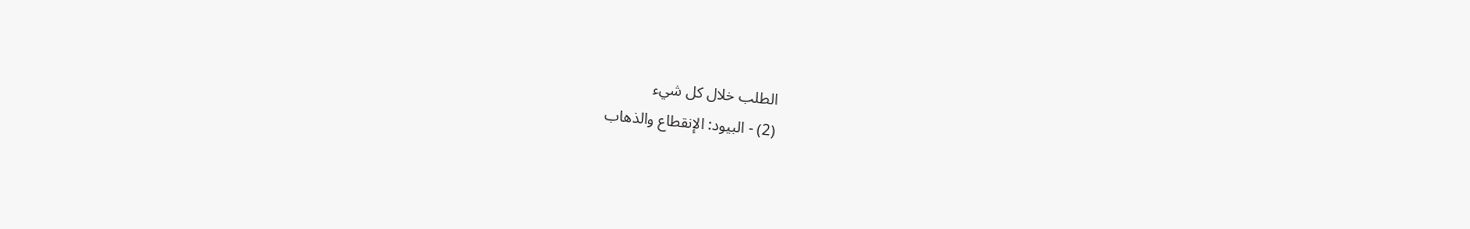الطلب خلال كل شيء
(2) - البيود: الإنقطاع والذهاب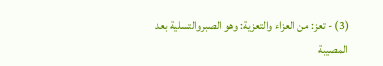(3) - تعز: من العزاء والتعزية: وهو الصبروالتسلية بعد المصيبة